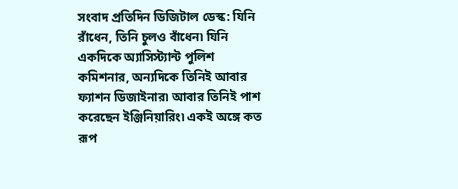সংবাদ প্রতিদিন ডিজিটাল ডেস্ক: যিনি রাঁধেন, তিনি চুলও বাঁধেন৷ যিনি একদিকে অ্যাসিস্ট্যান্ট পুলিশ কমিশনার, অন্যদিকে তিনিই আবার ফ্যাশন ডিজাইনার৷ আবার তিনিই পাশ করেছেন ইঞ্জিনিয়ারিং৷ একই অঙ্গে কত রূপ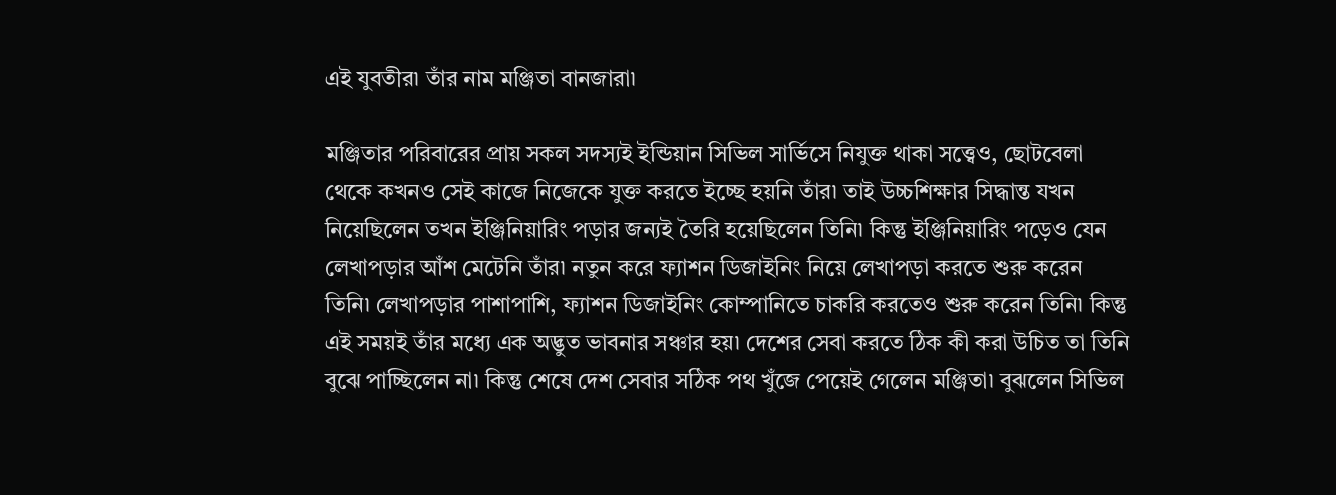এই যুবতীর৷ তাঁর নাম মঞ্জিতা বানজারা৷

মঞ্জিতার পরিবারের প্রায় সকল সদস্যই ইন্ডিয়ান সিভিল সার্ভিসে নিযুক্ত থাকা সত্ত্বেও, ছোটবেলা থেকে কখনও সেই কাজে নিজেকে যুক্ত করতে ইচ্ছে হয়নি তাঁর৷ তাই উচ্চশিক্ষার সিদ্ধান্ত যখন নিয়েছিলেন তখন ইঞ্জিনিয়ারিং পড়ার জন্যই তৈরি হয়েছিলেন তিনি৷ কিন্তু ইঞ্জিনিয়ারিং পড়েও যেন লেখাপড়ার আঁশ মেটেনি তাঁর৷ নতুন করে ফ্যাশন ডিজাইনিং নিয়ে লেখাপড়া করতে শুরু করেন তিনি৷ লেখাপড়ার পাশাপাশি, ফ্যাশন ডিজাইনিং কোম্পানিতে চাকরি করতেও শুরু করেন তিনি৷ কিন্তু এই সময়ই তাঁর মধ্যে এক অদ্ভুত ভাবনার সঞ্চার হয়৷ দেশের সেবা করতে ঠিক কী করা উচিত তা তিনি বুঝে পাচ্ছিলেন না৷ কিন্তু শেষে দেশ সেবার সঠিক পথ খুঁজে পেয়েই গেলেন মঞ্জিতা৷ বুঝলেন সিভিল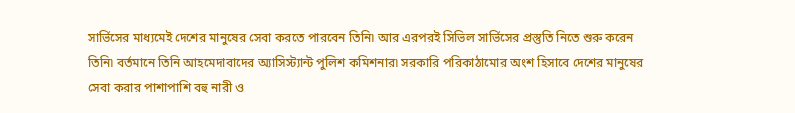সার্ভিসের মাধ্যমেই দেশের মানুষের সেবা করতে পারবেন তিনি৷ আর এরপরই সিভিল সার্ভিসের প্রস্তুতি নিতে শুরু করেন তিনি৷ বর্তমানে তিনি আহমেদাবাদের অ্যাসিস্ট্যান্ট পুলিশ কমিশনার৷ সরকারি পরিকাঠামোর অংশ হিসাবে দেশের মানুষের সেবা করার পাশাপাশি বহু নারী ও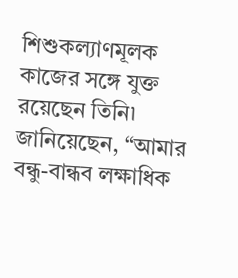শিশুকল্যাণমূলক কাজের সঙ্গে যুক্ত রয়েছেন তিনি৷ জানিয়েছেন, “আমার বন্ধু-বান্ধব লক্ষাধিক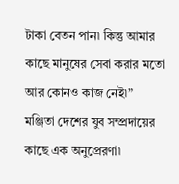টাকা বেতন পান৷ কিন্তু আমার কাছে মানুষের সেবা করার মতো আর কোনও কাজ নেই৷”
মঞ্জিতা দেশের যুব সম্প্রদায়ের কাছে এক অনুপ্রেরণা৷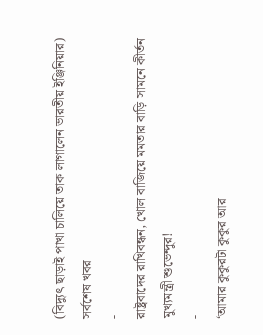(বিদ্যুৎ ছাড়াই পাখা চালিয়ে তাক লাগালেন ভারতীয় ইঞ্জিনিয়ার)
সর্বশেষ খবর
-
রাষ্ট্রবাদের রাখিবন্ধন, খোল বাজিয়ে মমতার বাড়ি সামনে কীর্তন মুখ্যমন্ত্রী শুভেন্দুর!
-
‘আমার কুকুরটা কুকুর আর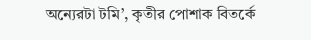অন্যেরটা টমি’, কৃতীর পোশাক বিতর্কে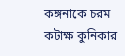কঙ্গনাকে চরম কটাক্ষ কুনিকার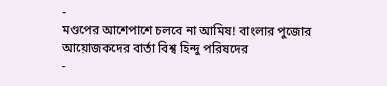-
মণ্ডপের আশেপাশে চলবে না আমিষ! বাংলার পুজোর আয়োজকদের বার্তা বিশ্ব হিন্দু পরিষদের
-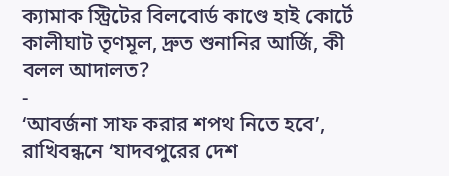ক্যামাক স্ট্রিটের বিলবোর্ড কাণ্ডে হাই কোর্টে কালীঘাট তৃণমূল, দ্রুত শুনানির আর্জি, কী বলল আদালত?
-
‘আবর্জনা সাফ করার শপথ নিতে হবে’, রাখিবন্ধনে ‘যাদবপুরের দেশ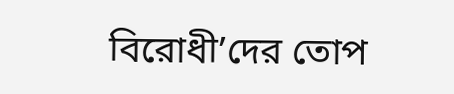বিরোধী’দের তোপ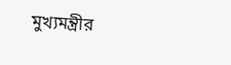মুখ্যমন্ত্রীর